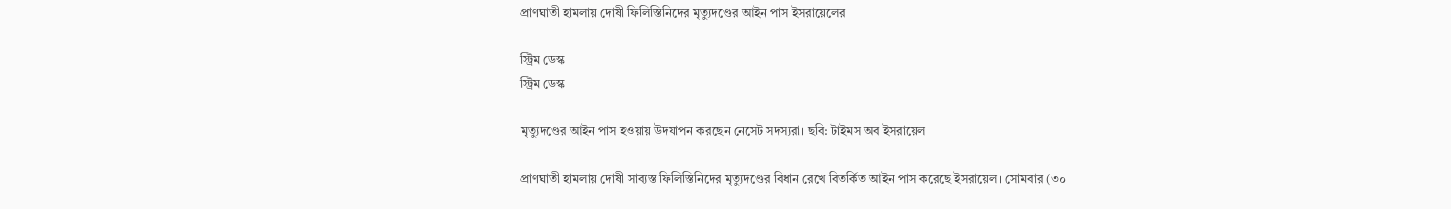প্রাণঘাতী হামলায় দোষী ফিলিস্তিনিদের মৃত্যুদণ্ডের আইন পাস ইসরায়েলের

স্ট্রিম ডেস্ক
স্ট্রিম ডেস্ক

মৃত্যুদণ্ডের আইন পাস হওয়ায় উদযাপন করছেন নেসেট সদস্যরা। ছবি: টাইমস অব ইসরায়েল

প্রাণঘাতী হামলায় দোষী সাব্যস্ত ফিলিস্তিনিদের মৃত্যুদণ্ডের বিধান রেখে বিতর্কিত আইন পাস করেছে ইসরায়েল। সোমবার (৩০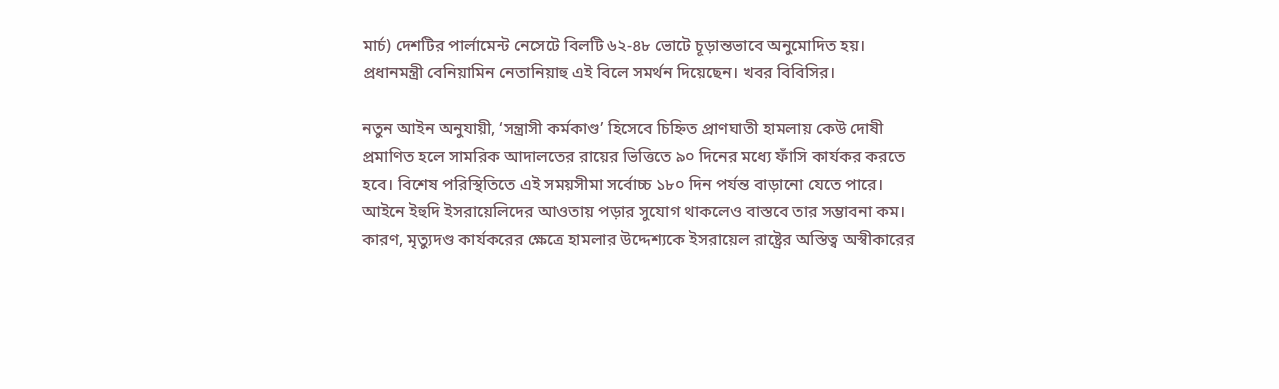মার্চ) দেশটির পার্লামেন্ট নেসেটে বিলটি ৬২-৪৮ ভোটে চূড়ান্তভাবে অনুমোদিত হয়। প্রধানমন্ত্রী বেনিয়ামিন নেতানিয়াহু এই বিলে সমর্থন দিয়েছেন। খবর বিবিসির।

নতুন আইন অনুযায়ী, ‘সন্ত্রাসী কর্মকাণ্ড’ হিসেবে চিহ্নিত প্রাণঘাতী হামলায় কেউ দোষী প্রমাণিত হলে সামরিক আদালতের রায়ের ভিত্তিতে ৯০ দিনের মধ্যে ফাঁসি কার্যকর করতে হবে। বিশেষ পরিস্থিতিতে এই সময়সীমা সর্বোচ্চ ১৮০ দিন পর্যন্ত বাড়ানো যেতে পারে। আইনে ইহুদি ইসরায়েলিদের আওতায় পড়ার সুযোগ থাকলেও বাস্তবে তার সম্ভাবনা কম। কারণ, মৃত্যুদণ্ড কার্যকরের ক্ষেত্রে হামলার উদ্দেশ্যকে ইসরায়েল রাষ্ট্রের অস্তিত্ব অস্বীকারের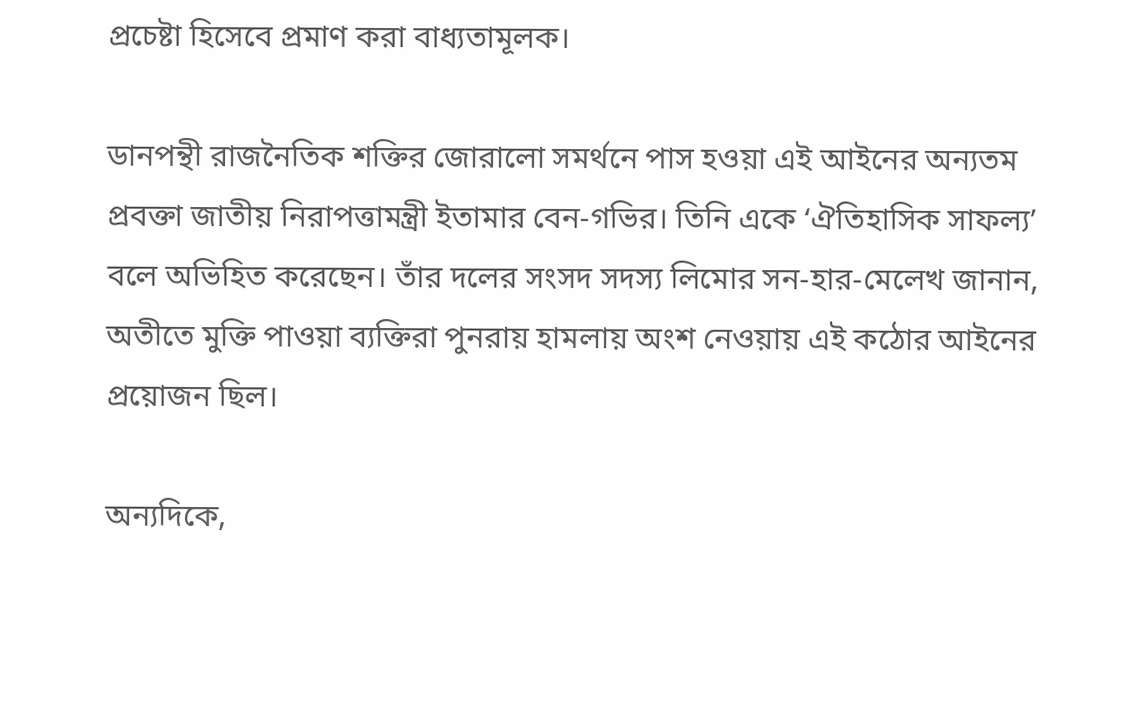প্রচেষ্টা হিসেবে প্রমাণ করা বাধ্যতামূলক।

ডানপন্থী রাজনৈতিক শক্তির জোরালো সমর্থনে পাস হওয়া এই আইনের অন্যতম প্রবক্তা জাতীয় নিরাপত্তামন্ত্রী ইতামার বেন-গভির। তিনি একে ‘ঐতিহাসিক সাফল্য’ বলে অভিহিত করেছেন। তাঁর দলের সংসদ সদস্য লিমোর সন-হার-মেলেখ জানান, অতীতে মুক্তি পাওয়া ব্যক্তিরা পুনরায় হামলায় অংশ নেওয়ায় এই কঠোর আইনের প্রয়োজন ছিল।

অন্যদিকে,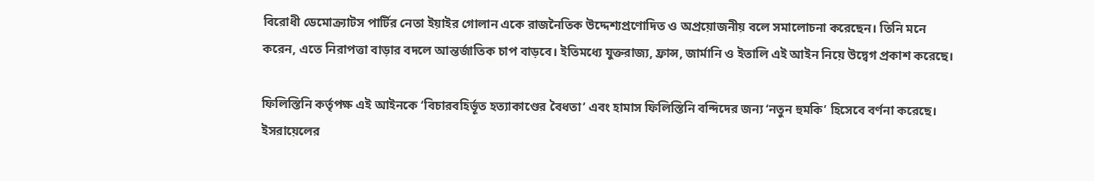বিরোধী ডেমোক্র্যাটস পার্টির নেতা ইয়াইর গোলান একে রাজনৈতিক উদ্দেশ্যপ্রণোদিত ও অপ্রয়োজনীয় বলে সমালোচনা করেছেন। তিনি মনে করেন, এতে নিরাপত্তা বাড়ার বদলে আন্তর্জাতিক চাপ বাড়বে। ইতিমধ্যে যুক্তরাজ্য, ফ্রান্স, জার্মানি ও ইতালি এই আইন নিয়ে উদ্বেগ প্রকাশ করেছে।

ফিলিস্তিনি কর্তৃপক্ষ এই আইনকে ‘বিচারবহির্ভূত হত্যাকাণ্ডের বৈধতা’ এবং হামাস ফিলিস্তিনি বন্দিদের জন্য ‘নতুন হুমকি’ হিসেবে বর্ণনা করেছে। ইসরায়েলের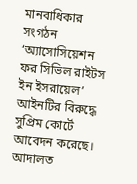মানবাধিকার সংগঠন ‘অ্যাসোসিয়েশন ফর সিভিল রাইটস ইন ইসরায়েল’ আইনটির বিরুদ্ধে সুপ্রিম কোর্টে আবেদন করেছে। আদালত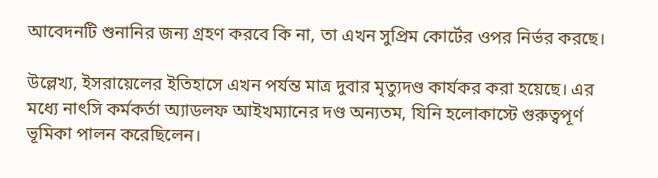আবেদনটি শুনানির জন্য গ্রহণ করবে কি না, তা এখন সুপ্রিম কোর্টের ওপর নির্ভর করছে।

উল্লেখ্য, ইসরায়েলের ইতিহাসে এখন পর্যন্ত মাত্র দুবার মৃত্যুদণ্ড কার্যকর করা হয়েছে। এর মধ্যে নাৎসি কর্মকর্তা অ্যাডলফ আইখম্যানের দণ্ড অন্যতম, যিনি হলোকাস্টে গুরুত্বপূর্ণ ভূমিকা পালন করেছিলেন।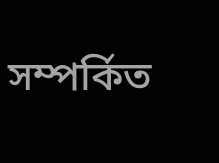সম্পর্কিত